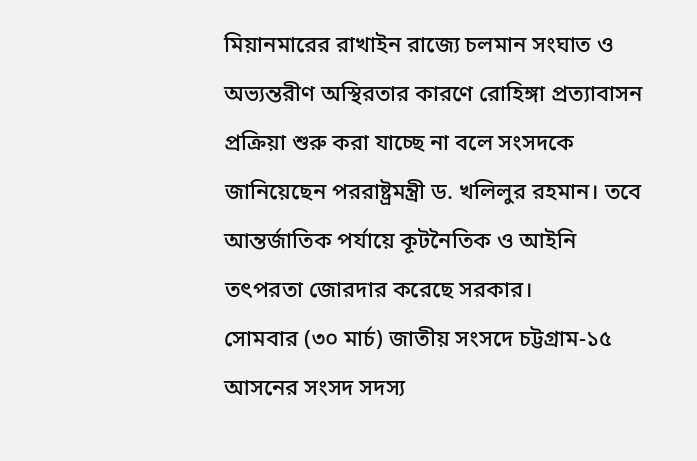মিয়ানমারের রাখাইন রাজ্যে চলমান সংঘাত ও অভ্যন্তরীণ অস্থিরতার কারণে রোহিঙ্গা প্রত্যাবাসন প্রক্রিয়া শুরু করা যাচ্ছে না বলে সংসদকে জানিয়েছেন পররাষ্ট্রমন্ত্রী ড. খলিলুর রহমান। তবে আন্তর্জাতিক পর্যায়ে কূটনৈতিক ও আইনি তৎপরতা জোরদার করেছে সরকার।
সোমবার (৩০ মার্চ) জাতীয় সংসদে চট্টগ্রাম-১৫ আসনের সংসদ সদস্য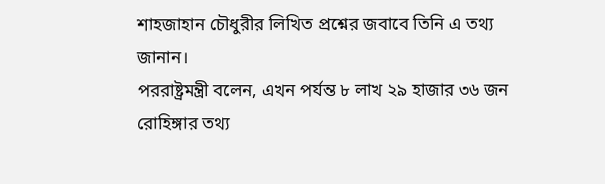শাহজাহান চৌধুরীর লিখিত প্রশ্নের জবাবে তিনি এ তথ্য জানান।
পররাষ্ট্রমন্ত্রী বলেন, এখন পর্যন্ত ৮ লাখ ২৯ হাজার ৩৬ জন রোহিঙ্গার তথ্য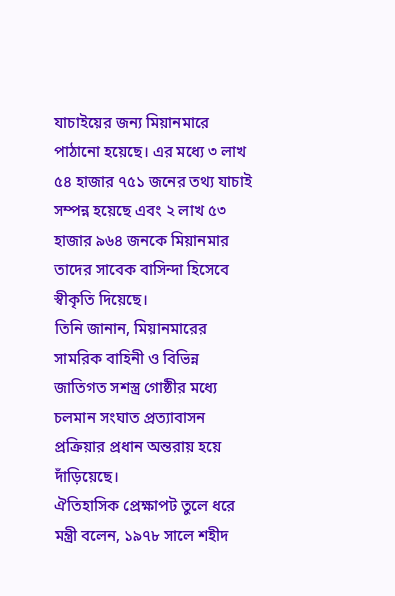যাচাইয়ের জন্য মিয়ানমারে পাঠানো হয়েছে। এর মধ্যে ৩ লাখ ৫৪ হাজার ৭৫১ জনের তথ্য যাচাই সম্পন্ন হয়েছে এবং ২ লাখ ৫৩ হাজার ৯৬৪ জনকে মিয়ানমার তাদের সাবেক বাসিন্দা হিসেবে স্বীকৃতি দিয়েছে।
তিনি জানান, মিয়ানমারের সামরিক বাহিনী ও বিভিন্ন জাতিগত সশস্ত্র গোষ্ঠীর মধ্যে চলমান সংঘাত প্রত্যাবাসন প্রক্রিয়ার প্রধান অন্তরায় হয়ে দাঁড়িয়েছে।
ঐতিহাসিক প্রেক্ষাপট তুলে ধরে মন্ত্রী বলেন, ১৯৭৮ সালে শহীদ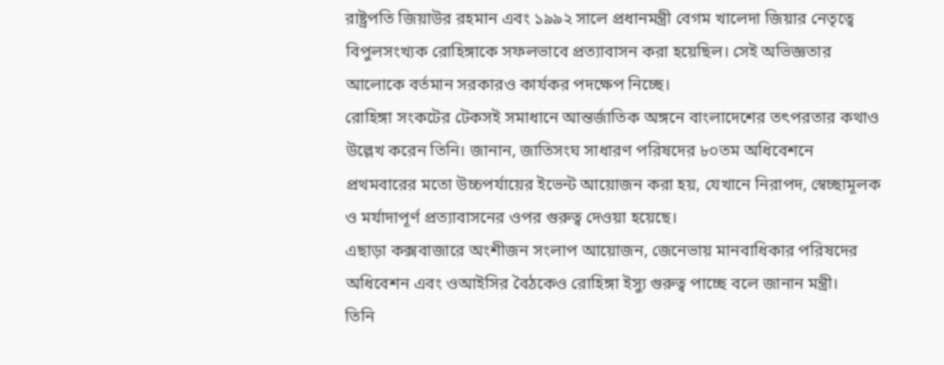রাষ্ট্রপতি জিয়াউর রহমান এবং ১৯৯২ সালে প্রধানমন্ত্রী বেগম খালেদা জিয়ার নেতৃত্বে বিপুলসংখ্যক রোহিঙ্গাকে সফলভাবে প্রত্যাবাসন করা হয়েছিল। সেই অভিজ্ঞতার আলোকে বর্তমান সরকারও কার্যকর পদক্ষেপ নিচ্ছে।
রোহিঙ্গা সংকটের টেকসই সমাধানে আন্তর্জাতিক অঙ্গনে বাংলাদেশের তৎপরতার কথাও উল্লেখ করেন তিনি। জানান, জাতিসংঘ সাধারণ পরিষদের ৮০তম অধিবেশনে প্রথমবারের মতো উচ্চপর্যায়ের ইভেন্ট আয়োজন করা হয়, যেখানে নিরাপদ, স্বেচ্ছামূলক ও মর্যাদাপূর্ণ প্রত্যাবাসনের ওপর গুরুত্ব দেওয়া হয়েছে।
এছাড়া কক্সবাজারে অংশীজন সংলাপ আয়োজন, জেনেভায় মানবাধিকার পরিষদের অধিবেশন এবং ওআইসির বৈঠকেও রোহিঙ্গা ইস্যু গুরুত্ব পাচ্ছে বলে জানান মন্ত্রী।
তিনি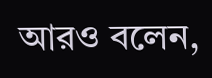আরও বলেন,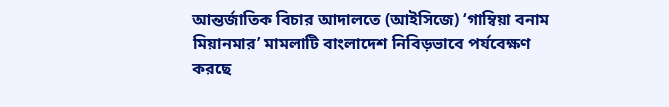আন্তর্জাতিক বিচার আদালতে (আইসিজে) ‘গাম্বিয়া বনাম মিয়ানমার’ মামলাটি বাংলাদেশ নিবিড়ভাবে পর্যবেক্ষণ করছে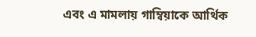এবং এ মামলায় গাম্বিয়াকে আর্থিক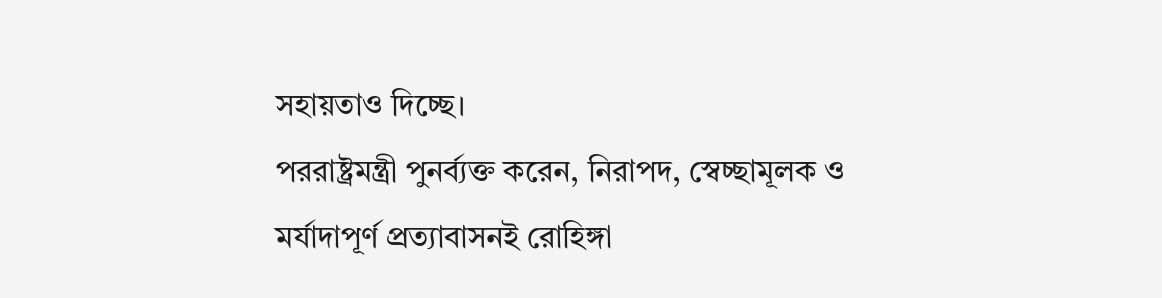সহায়তাও দিচ্ছে।
পররাষ্ট্রমন্ত্রী পুনর্ব্যক্ত করেন, নিরাপদ, স্বেচ্ছামূলক ও মর্যাদাপূর্ণ প্রত্যাবাসনই রোহিঙ্গা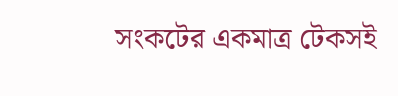সংকটের একমাত্র টেকসই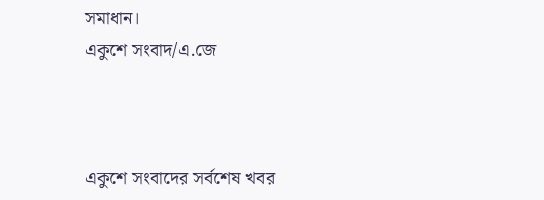সমাধান।
একুশে সংবাদ/এ.জে



একুশে সংবাদের সর্বশেষ খবর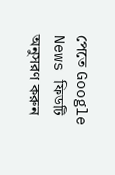পেতে Google News ফিডটি অনুসরণ করুন